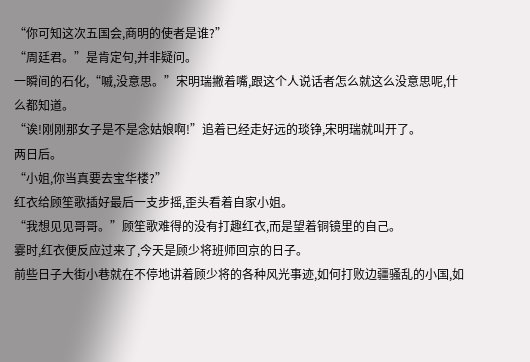“你可知这次五国会,商明的使者是谁?”
“周廷君。”是肯定句,并非疑问。
一瞬间的石化,“嘁,没意思。”宋明瑞撇着嘴,跟这个人说话者怎么就这么没意思呢,什么都知道。
“诶!刚刚那女子是不是念姑娘啊!”追着已经走好远的琰铮,宋明瑞就叫开了。
两日后。
“小姐,你当真要去宝华楼?”
红衣给顾笙歌插好最后一支步摇,歪头看着自家小姐。
“我想见见哥哥。”顾笙歌难得的没有打趣红衣,而是望着铜镜里的自己。
霎时,红衣便反应过来了,今天是顾少将班师回京的日子。
前些日子大街小巷就在不停地讲着顾少将的各种风光事迹,如何打败边疆骚乱的小国,如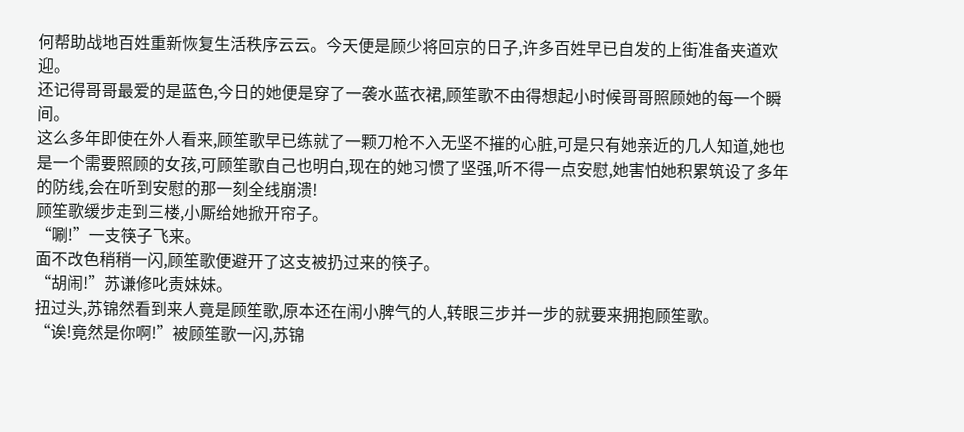何帮助战地百姓重新恢复生活秩序云云。今天便是顾少将回京的日子,许多百姓早已自发的上街准备夹道欢迎。
还记得哥哥最爱的是蓝色,今日的她便是穿了一袭水蓝衣裙,顾笙歌不由得想起小时候哥哥照顾她的每一个瞬间。
这么多年即使在外人看来,顾笙歌早已练就了一颗刀枪不入无坚不摧的心脏,可是只有她亲近的几人知道,她也是一个需要照顾的女孩,可顾笙歌自己也明白,现在的她习惯了坚强,听不得一点安慰,她害怕她积累筑设了多年的防线,会在听到安慰的那一刻全线崩溃!
顾笙歌缓步走到三楼,小厮给她掀开帘子。
“唰!”一支筷子飞来。
面不改色稍稍一闪,顾笙歌便避开了这支被扔过来的筷子。
“胡闹!”苏谦修叱责妹妹。
扭过头,苏锦然看到来人竟是顾笙歌,原本还在闹小脾气的人,转眼三步并一步的就要来拥抱顾笙歌。
“诶!竟然是你啊!”被顾笙歌一闪,苏锦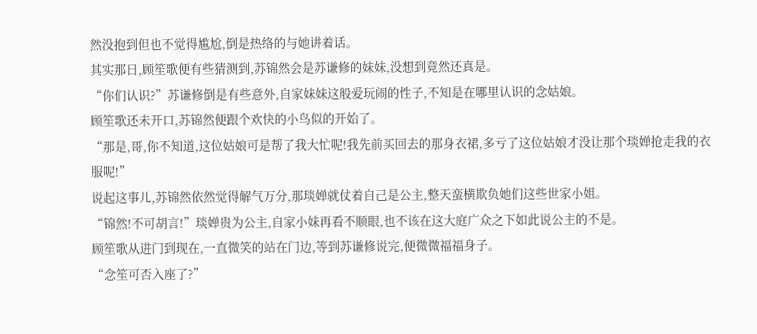然没抱到但也不觉得尴尬,倒是热络的与她讲着话。
其实那日,顾笙歌便有些猜测到,苏锦然会是苏谦修的妹妹,没想到竟然还真是。
“你们认识?”苏谦修倒是有些意外,自家妹妹这般爱玩闹的性子,不知是在哪里认识的念姑娘。
顾笙歌还未开口,苏锦然便跟个欢快的小鸟似的开始了。
“那是,哥,你不知道,这位姑娘可是帮了我大忙呢!我先前买回去的那身衣裙,多亏了这位姑娘才没让那个琰婵抢走我的衣服呢!”
说起这事儿,苏锦然依然觉得解气万分,那琰婵就仗着自己是公主,整天蛮横欺负她们这些世家小姐。
“锦然!不可胡言!”琰婵贵为公主,自家小妹再看不顺眼,也不该在这大庭广众之下如此说公主的不是。
顾笙歌从进门到现在,一直微笑的站在门边,等到苏谦修说完,便微微福福身子。
“念笙可否入座了?”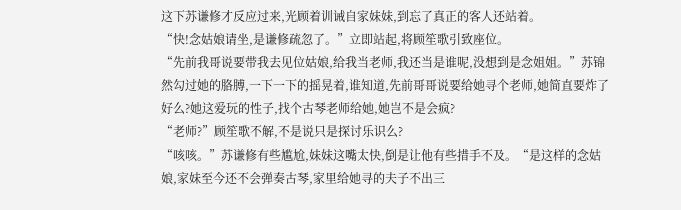这下苏谦修才反应过来,光顾着训诫自家妹妹,到忘了真正的客人还站着。
“快!念姑娘请坐,是谦修疏忽了。”立即站起,将顾笙歌引致座位。
“先前我哥说要带我去见位姑娘,给我当老师,我还当是谁呢,没想到是念姐姐。”苏锦然勾过她的胳膊,一下一下的摇晃着,谁知道,先前哥哥说要给她寻个老师,她简直要炸了好么?她这爱玩的性子,找个古琴老师给她,她岂不是会疯?
“老师?”顾笙歌不解,不是说只是探讨乐识么?
“咳咳。”苏谦修有些尴尬,妹妹这嘴太快,倒是让他有些措手不及。“是这样的念姑娘,家妹至今还不会弹奏古琴,家里给她寻的夫子不出三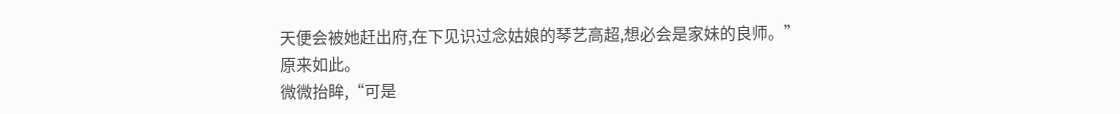天便会被她赶出府,在下见识过念姑娘的琴艺高超,想必会是家妹的良师。”
原来如此。
微微抬眸,“可是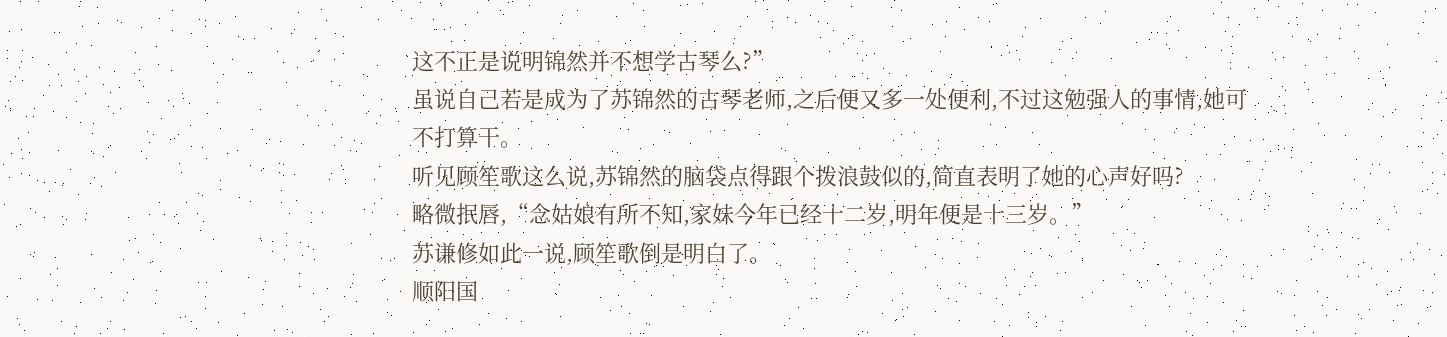这不正是说明锦然并不想学古琴么?”
虽说自己若是成为了苏锦然的古琴老师,之后便又多一处便利,不过这勉强人的事情,她可不打算干。
听见顾笙歌这么说,苏锦然的脑袋点得跟个拨浪鼓似的,简直表明了她的心声好吗?
略微抿唇,“念姑娘有所不知,家妹今年已经十二岁,明年便是十三岁。”
苏谦修如此一说,顾笙歌倒是明白了。
顺阳国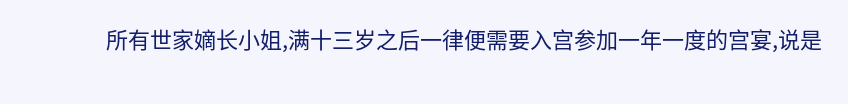所有世家嫡长小姐,满十三岁之后一律便需要入宫参加一年一度的宫宴,说是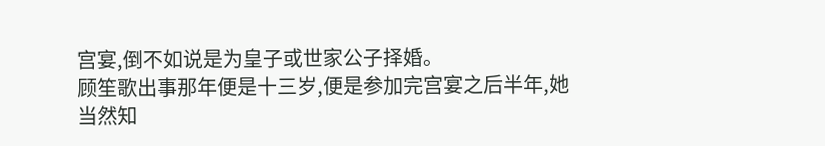宫宴,倒不如说是为皇子或世家公子择婚。
顾笙歌出事那年便是十三岁,便是参加完宫宴之后半年,她当然知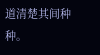道清楚其间种种。